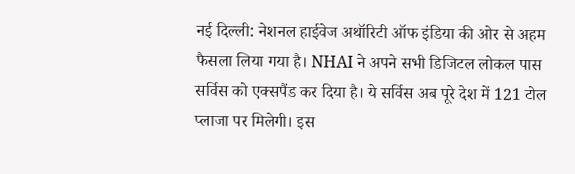नई दिल्ली: नेशनल हाईवेज अथॉरिटी ऑफ इंडिया की ओर से अहम फैसला लिया गया है। NHAI ने अपने सभी डिजिटल लोकल पास सर्विस को एक्सपैंड कर दिया है। ये सर्विस अब पूरे देश में 121 टोल प्लाजा पर मिलेगी। इस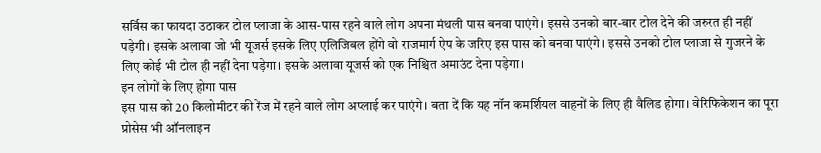सर्विस का फायदा उठाकर टोल प्लाजा के आस-पास रहने वाले लोग अपना मंथली पास बनवा पाएंगे। इससे उनको बार-बार टोल देने की जरुरत ही नहीं पड़ेगी। इसके अलावा जो भी यूजर्स इसके लिए एलिजिबल होंगे वो राजमार्ग ऐप के जरिए इस पास को बनवा पाएंगे। इससे उनको टोल प्लाजा से गुजरने के लिए कोई भी टोल ही नहीं देना पड़ेगा। इसके अलावा यूजर्स को एक निश्चित अमाउंट देना पड़ेगा।
इन लोगों के लिए होगा पास
इस पास को 20 किलोमीटर की रेंज में रहने वाले लोग अप्लाई कर पाएंगे। बता दें कि यह नॉन कमर्शियल वाहनों के लिए ही वैलिड होगा। वेरिफिकेशन का पूरा प्रोसेस भी ऑनलाइन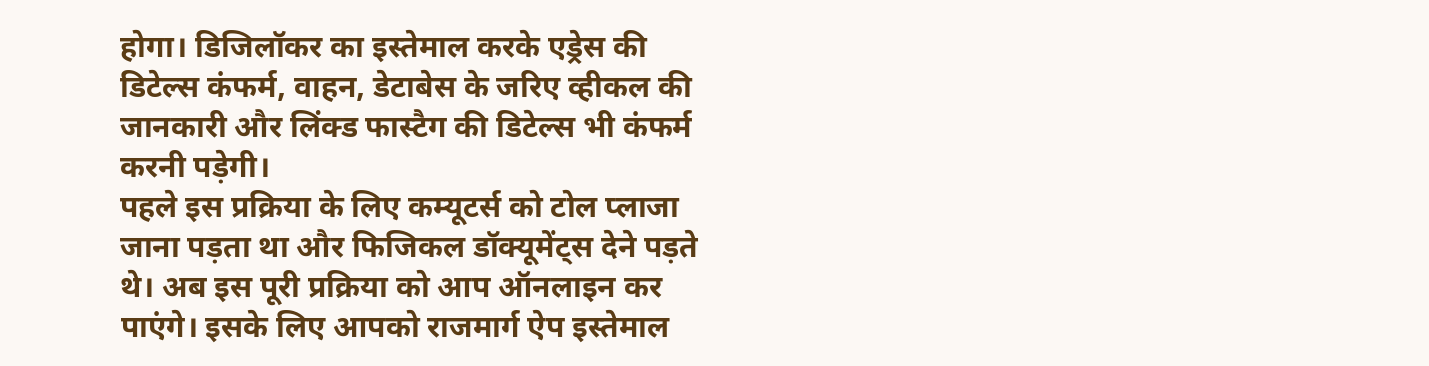होगा। डिजिलॉकर का इस्तेमाल करके एड्रेस की डिटेल्स कंफर्म, वाहन, डेटाबेस के जरिए व्हीकल की जानकारी और लिंक्ड फास्टैग की डिटेल्स भी कंफर्म करनी पड़ेगी।
पहले इस प्रक्रिया के लिए कम्यूटर्स को टोल प्लाजा जाना पड़ता था और फिजिकल डॉक्यूमेंट्स देने पड़ते थे। अब इस पूरी प्रक्रिया को आप ऑनलाइन कर पाएंगे। इसके लिए आपको राजमार्ग ऐप इस्तेमाल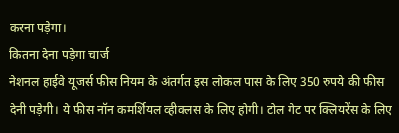करना पड़ेगा।
कितना देना पड़ेगा चार्ज
नेशनल हाईवे यूजर्स फीस नियम के अंतर्गत इस लोकल पास के लिए 350 रुपये की फीस देनी पड़ेगी। ये फीस नॉन कमर्शियल व्हीक्लस के लिए होगी। टोल गेट पर क्लियरेंस के लिए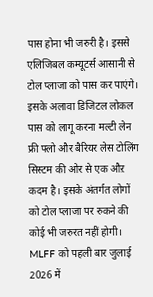पास होना भी जरुरी है। इससे एलिजिबल कम्यूटर्स आसानी से टोल प्लाजा को पास कर पाएंगे। इसके अलावा डिजिटल लोकल पास को लागू करना मल्टी लेन फ्री फ्लो और बैरियर लेस टोलिंग सिस्टम की ओर से एक औऱ कदम है। इसके अंतर्गत लोगों को टोल प्लाजा पर रुकने की कोई भी जरुरत नहीं होगी। MLFF को पहली बार जुलाई 2026 में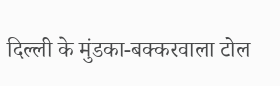दिल्ली के मुंडका-बक्करवाला टोल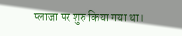प्लाजा पर शुरु किया गया था।